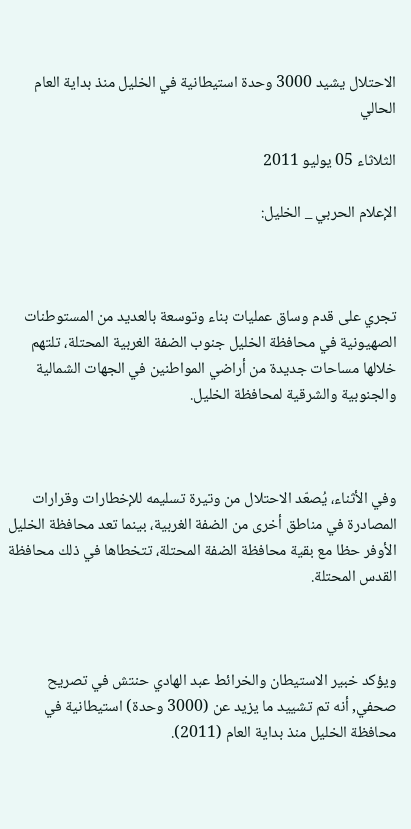الاحتلال يشيد 3000 وحدة استيطانية في الخليل منذ بداية العام الحالي

الثلاثاء 05 يوليو 2011

الإعلام الحربي _ الخليل:



تجري على قدم وساق عمليات بناء وتوسعة بالعديد من المستوطنات الصهيونية في محافظة الخليل جنوب الضفة الغربية المحتلة، تلتهم خلالها مساحات جديدة من أراضي المواطنين في الجهات الشمالية والجنوبية والشرقية لمحافظة الخليل.



وفي الأثناء، يُصعّد الاحتلال من وتيرة تسليمه للإخطارات وقرارات المصادرة في مناطق أخرى من الضفة الغربية، بينما تعد محافظة الخليل الأوفر حظا مع بقية محافظة الضفة المحتلة، تتخطاها في ذلك محافظة القدس المحتلة.



ويؤكد خبير الاستيطان والخرائط عبد الهادي حنتش في تصريح صحفي, أنه تم تشييد ما يزيد عن (3000 وحدة) استيطانية في محافظة الخليل منذ بداية العام (2011).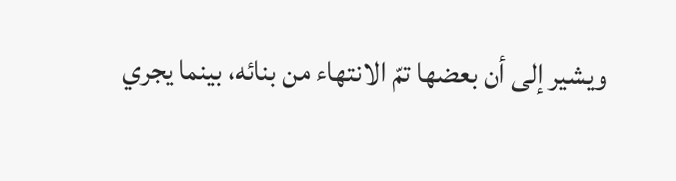ويشير إلى أن بعضها تمّ الانتهاء من بنائه، بينما يجري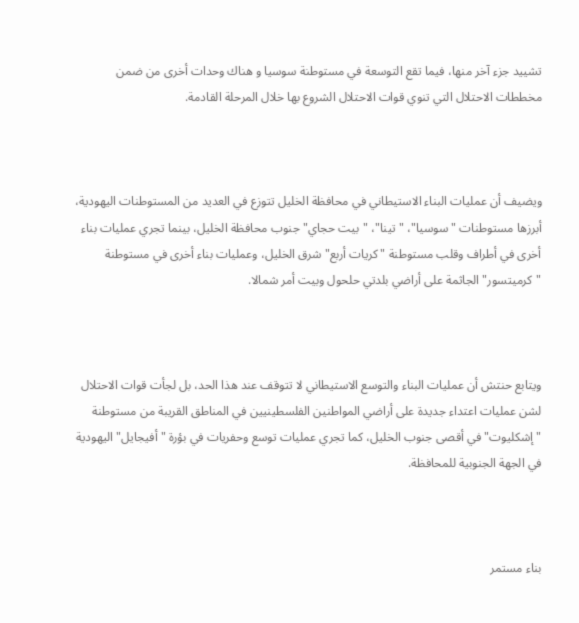تشييد جزء آخر منها، فيما تقع التوسعة في مستوطنة سوسيا و هناك وحدات أخرى من ضمن مخططات الاحتلال التي تنوي قوات الاحتلال الشروع بها خلال المرحلة القادمة.



ويضيف أن عمليات البناء الاستيطاني في محافظة الخليل تتوزع في العديد من المستوطنات اليهودية، أبرزها مستوطنات "سوسيا"، "تينا"، "بيت حجاي" جنوب محافظة الخليل، بينما تجري عمليات بناء أخرى في أطراف وقلب مستوطنة "كريات أربع" شرق الخليل، وعمليات بناء أخرى في مستوطنة "كرميتسور" الجاثمة على أراضي بلدتي حلحول وبيت أمر شمالا.



ويتابع حنتش أن عمليات البناء والتوسع الاستيطاني لا تتوقف عند هذا الحد، بل لجأت قوات الاحتلال لشن عمليات اعتداء جديدة على أراضي المواطنين الفلسطينيين في المناطق القريبة من مستوطنة "إشكليوت" في أقصى جنوب الخليل، كما تجري عمليات توسع وحفريات في بؤرة "أفيجايل" اليهودية في الجهة الجنوبية للمحافظة.



بناء مستمر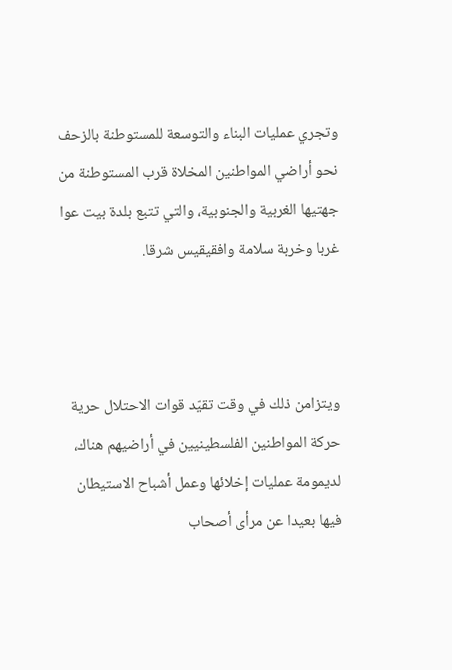وتجري عمليات البناء والتوسعة للمستوطنة بالزحف نحو أراضي المواطنين المخلاة قرب المستوطنة من جهتيها الغربية والجنوبية، والتي تتبع بلدة بيت عوا غربا وخربة سلامة وافقيقيس شرقا.



ويتزامن ذلك في وقت تقيّد قوات الاحتلال حرية حركة المواطنين الفلسطينيين في أراضيهم هناك، لديمومة عمليات إخلائها وعمل أشباح الاستيطان فيها بعيدا عن مرأى أصحاب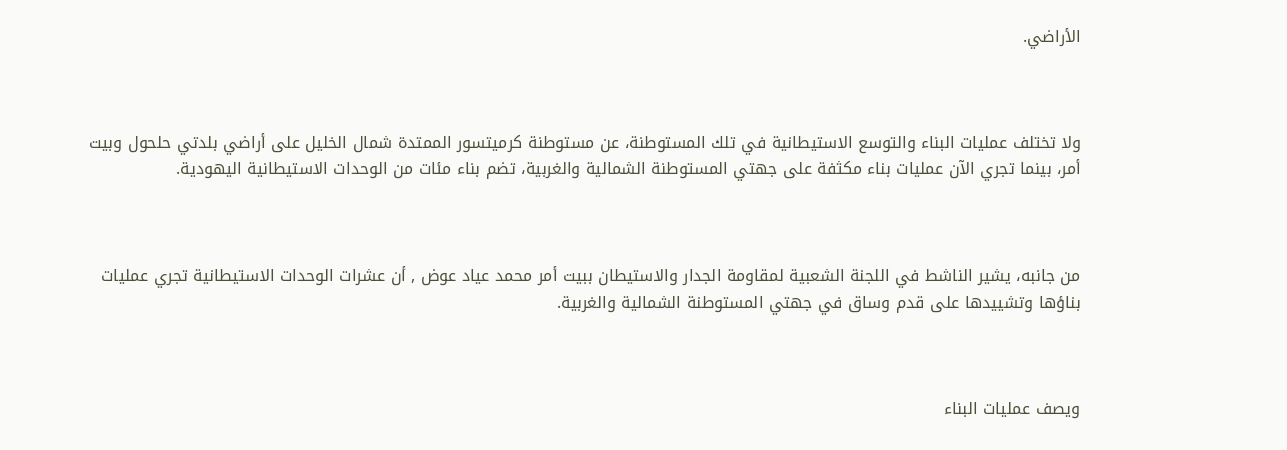الأراضي.



ولا تختلف عمليات البناء والتوسع الاستيطانية في تلك المستوطنة، عن مستوطنة كرميتسور الممتدة شمال الخليل على أراضي بلدتي حلحول وبيت أمر، بينما تجري الآن عمليات بناء مكثفة على جهتي المستوطنة الشمالية والغربية، تضم بناء مئات من الوحدات الاستيطانية اليهودية.



من جانبه، يشير الناشط في اللجنة الشعبية لمقاومة الجدار والاستيطان ببيت أمر محمد عياد عوض , أن عشرات الوحدات الاستيطانية تجري عمليات بناؤها وتشييدها على قدم وساق في جهتي المستوطنة الشمالية والغربية.



ويصف عمليات البناء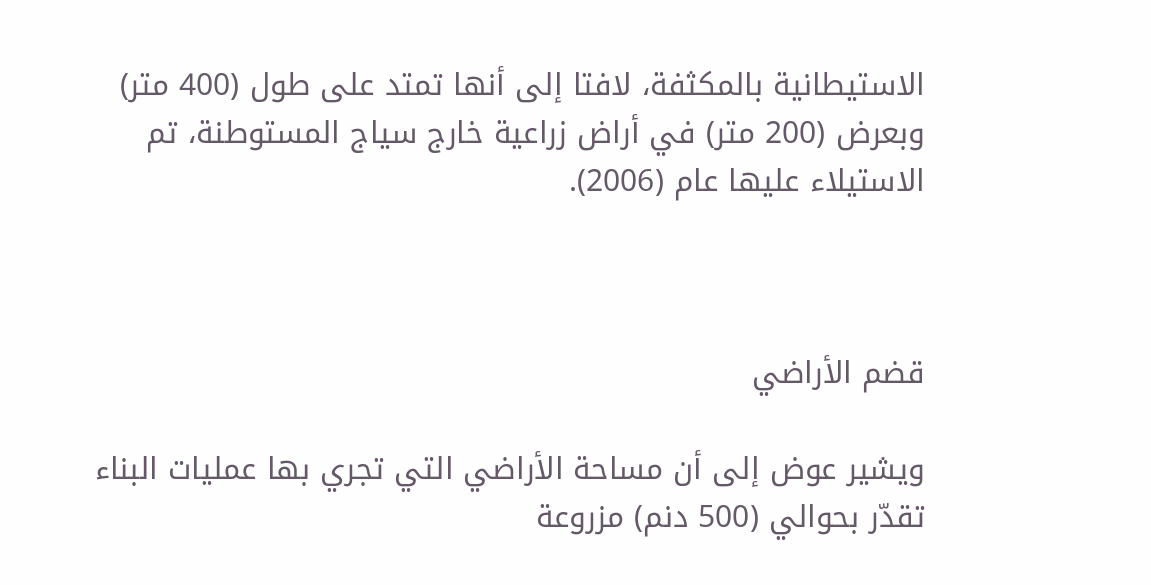الاستيطانية بالمكثفة، لافتا إلى أنها تمتد على طول (400 متر) وبعرض (200 متر) في أراض زراعية خارج سياج المستوطنة، تم الاستيلاء عليها عام (2006).



قضم الأراضي

ويشير عوض إلى أن مساحة الأراضي التي تجري بها عمليات البناء تقدّر بحوالي (500 دنم) مزروعة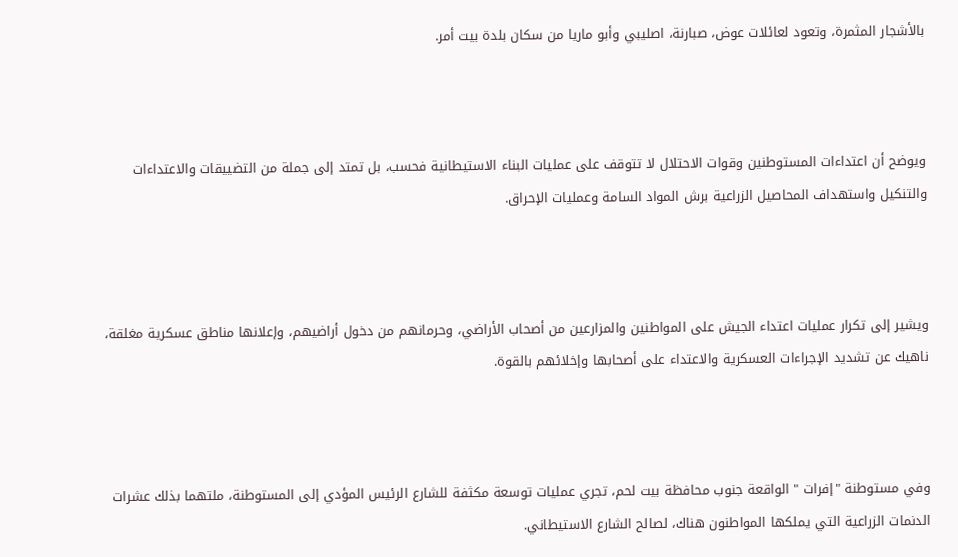بالأشجار المثمرة، وتعود لعائلات عوض، صبارنة، اصليبي وأبو ماريا من سكان بلدة بيت أمر.



ويوضح أن اعتداءات المستوطنين وقوات الاحتلال لا تتوقف على عمليات البناء الاستيطانية فحسب، بل تمتد إلى جملة من التضييقات والاعتداءات والتنكيل واستهداف المحاصيل الزراعية برش المواد السامة وعمليات الإحراق.



ويشير إلى تكرار عمليات اعتداء الجيش على المواطنين والمزارعين من أصحاب الأراضي، وحرمانهم من دخول أراضيهم، وإعلانها مناطق عسكرية مغلقة، ناهيك عن تشديد الإجراءات العسكرية والاعتداء على أصحابها وإخلائهم بالقوة.



وفي مستوطنة "إفرات " الواقعة جنوب محافظة بيت لحم، تجري عمليات توسعة مكثفة للشارع الرئيس المؤدي إلى المستوطنة، ملتهما بذلك عشرات الدنمات الزراعية التي يملكها المواطنون هناك، لصالح الشارع الاستيطاني.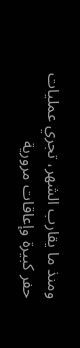ومنذ ما يقارب الشهر، تجري عمليات حفر كبيرة وإعاقات مرورية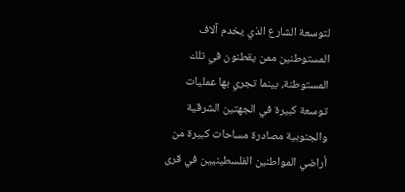لتوسعة الشارع الذي يخدم آلاف المستوطنين ممن يقطنون في تلك المستوطنة، بينما تجري بها عمليات توسعة كبيرة في الجهتين الشرقية والجنوبية مصادرة مساحات كبيرة من أراضي المواطنين الفلسطينيين في قرى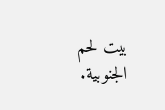بيت لحم الجنوبية.